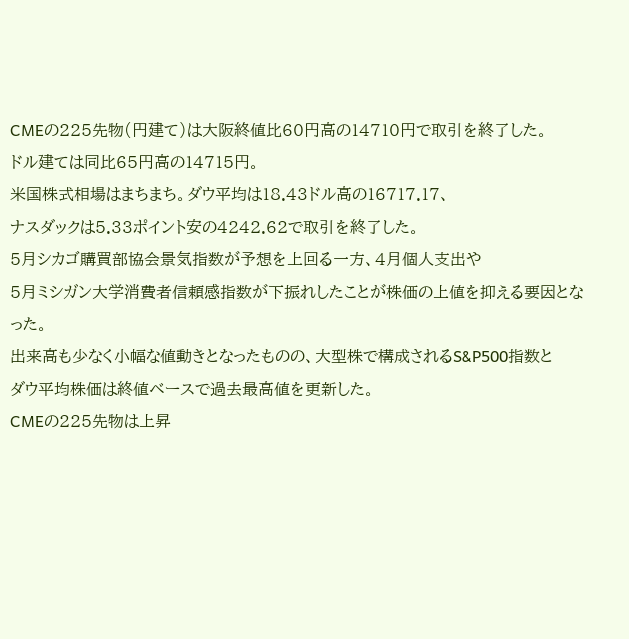CMEの225先物(円建て)は大阪終値比60円高の14710円で取引を終了した。
ドル建ては同比65円高の14715円。
米国株式相場はまちまち。ダウ平均は18.43ドル高の16717.17、
ナスダックは5.33ポイント安の4242.62で取引を終了した。
5月シカゴ購買部協会景気指数が予想を上回る一方、4月個人支出や
5月ミシガン大学消費者信頼感指数が下振れしたことが株価の上値を抑える要因となった。
出来高も少なく小幅な値動きとなったものの、大型株で構成されるS&P500指数と
ダウ平均株価は終値ベースで過去最高値を更新した。
CMEの225先物は上昇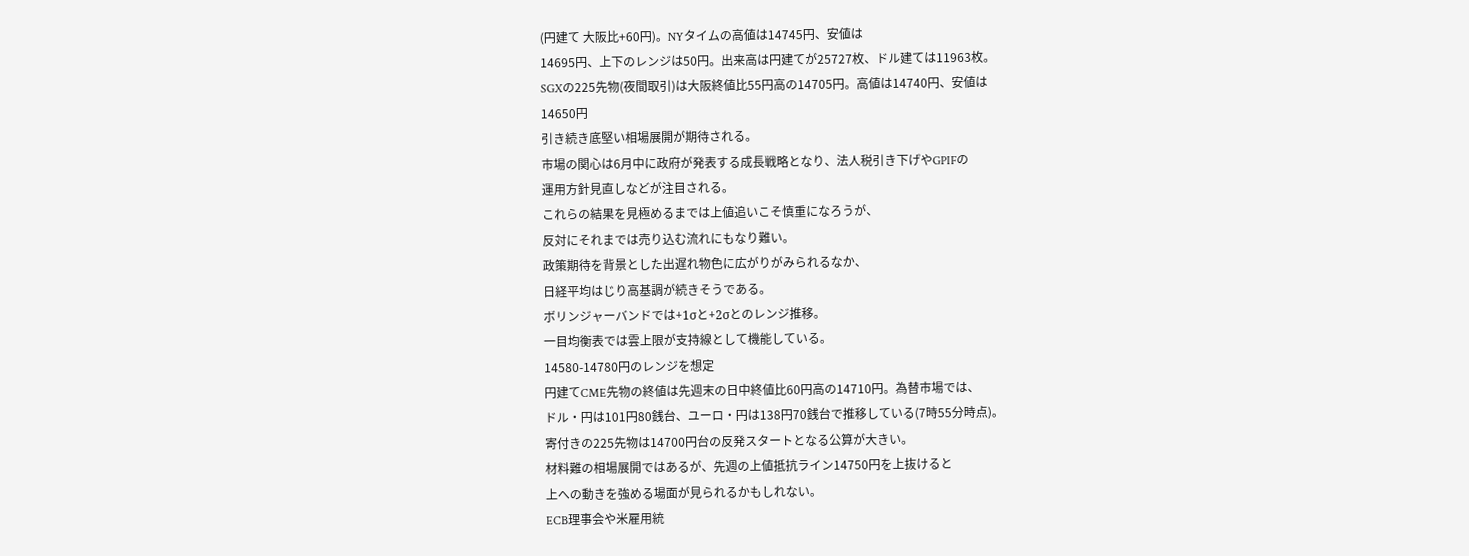(円建て 大阪比+60円)。NYタイムの高値は14745円、安値は
14695円、上下のレンジは50円。出来高は円建てが25727枚、ドル建ては11963枚。
SGXの225先物(夜間取引)は大阪終値比55円高の14705円。高値は14740円、安値は
14650円
引き続き底堅い相場展開が期待される。
市場の関心は6月中に政府が発表する成長戦略となり、法人税引き下げやGPIFの
運用方針見直しなどが注目される。
これらの結果を見極めるまでは上値追いこそ慎重になろうが、
反対にそれまでは売り込む流れにもなり難い。
政策期待を背景とした出遅れ物色に広がりがみられるなか、
日経平均はじり高基調が続きそうである。
ボリンジャーバンドでは+1σと+2σとのレンジ推移。
一目均衡表では雲上限が支持線として機能している。
14580-14780円のレンジを想定
円建てCME先物の終値は先週末の日中終値比60円高の14710円。為替市場では、
ドル・円は101円80銭台、ユーロ・円は138円70銭台で推移している(7時55分時点)。
寄付きの225先物は14700円台の反発スタートとなる公算が大きい。
材料難の相場展開ではあるが、先週の上値抵抗ライン14750円を上抜けると
上への動きを強める場面が見られるかもしれない。
ECB理事会や米雇用統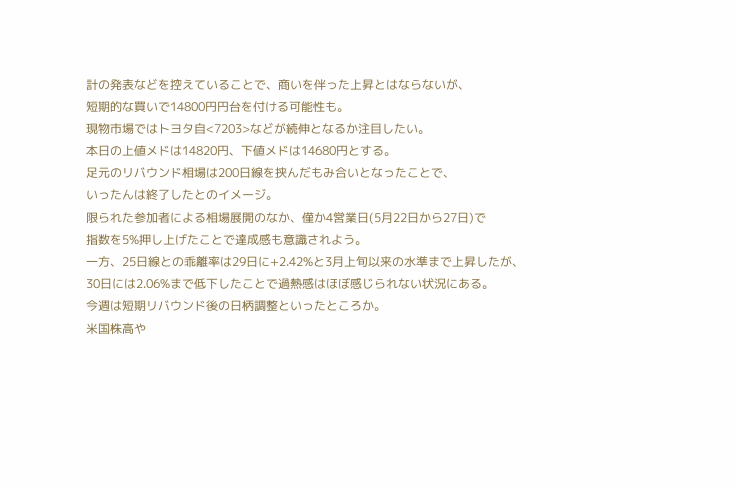計の発表などを控えていることで、商いを伴った上昇とはならないが、
短期的な買いで14800円円台を付ける可能性も。
現物市場ではトヨタ自<7203>などが続伸となるか注目したい。
本日の上値メドは14820円、下値メドは14680円とする。
足元のリバウンド相場は200日線を挟んだもみ合いとなったことで、
いったんは終了したとのイメージ。
限られた参加者による相場展開のなか、僅か4営業日(5月22日から27日)で
指数を5%押し上げたことで達成感も意識されよう。
一方、25日線との乖離率は29日に+2.42%と3月上旬以来の水準まで上昇したが、
30日には2.06%まで低下したことで過熱感はほぼ感じられない状況にある。
今週は短期リバウンド後の日柄調整といったところか。
米国株高や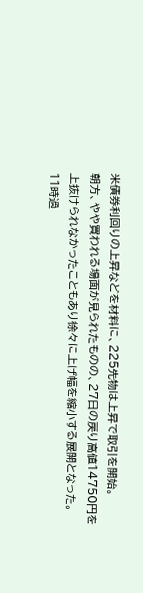米債券利回りの上昇などを材料に、225先物は上昇で取引を開始。
朝方、やや買われる場面が見られたものの、27日の戻り高値14750円を
上抜けられなかったこともあり徐々に上げ幅を縮小する展開となった。
11時過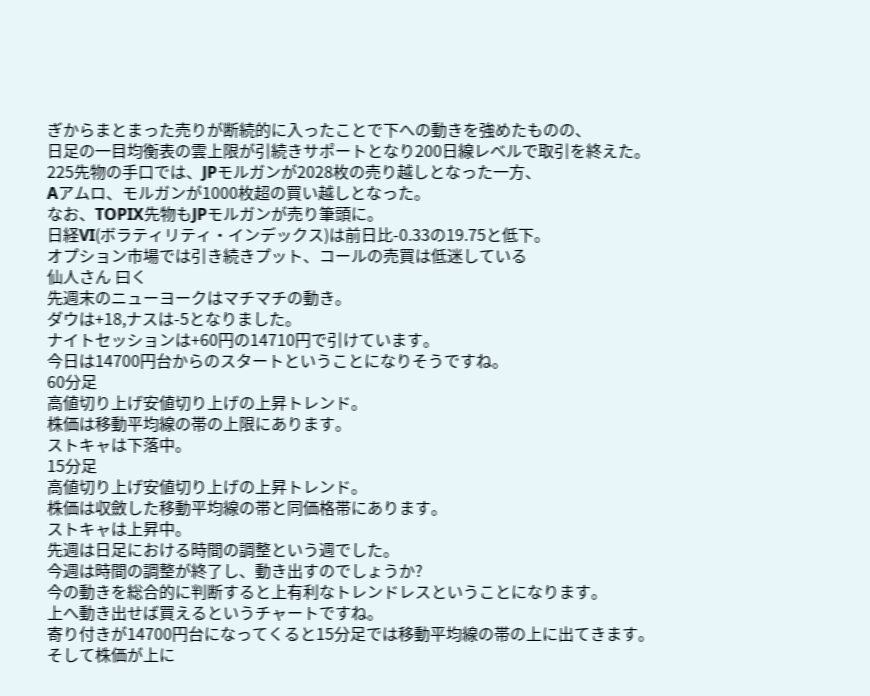ぎからまとまった売りが断続的に入ったことで下への動きを強めたものの、
日足の一目均衡表の雲上限が引続きサポートとなり200日線レベルで取引を終えた。
225先物の手口では、JPモルガンが2028枚の売り越しとなった一方、
Aアムロ、モルガンが1000枚超の買い越しとなった。
なお、TOPIX先物もJPモルガンが売り筆頭に。
日経VI(ボラティリティ・インデックス)は前日比-0.33の19.75と低下。
オプション市場では引き続きプット、コールの売買は低迷している
仙人さん 曰く
先週末のニューヨークはマチマチの動き。
ダウは+18,ナスは-5となりました。
ナイトセッションは+60円の14710円で引けています。
今日は14700円台からのスタートということになりそうですね。
60分足
高値切り上げ安値切り上げの上昇トレンド。
株価は移動平均線の帯の上限にあります。
ストキャは下落中。
15分足
高値切り上げ安値切り上げの上昇トレンド。
株価は収斂した移動平均線の帯と同価格帯にあります。
ストキャは上昇中。
先週は日足における時間の調整という週でした。
今週は時間の調整が終了し、動き出すのでしょうか?
今の動きを総合的に判断すると上有利なトレンドレスということになります。
上へ動き出せば買えるというチャートですね。
寄り付きが14700円台になってくると15分足では移動平均線の帯の上に出てきます。
そして株価が上に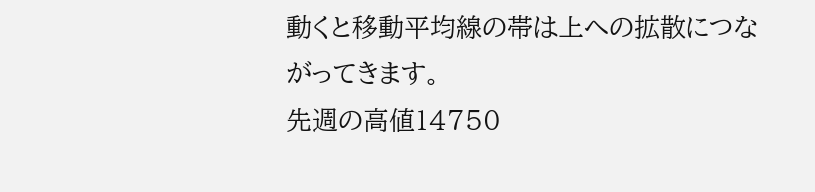動くと移動平均線の帯は上への拡散につながってきます。
先週の高値14750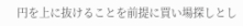円を上に抜けることを前提に買い場探しとし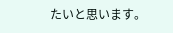たいと思います。